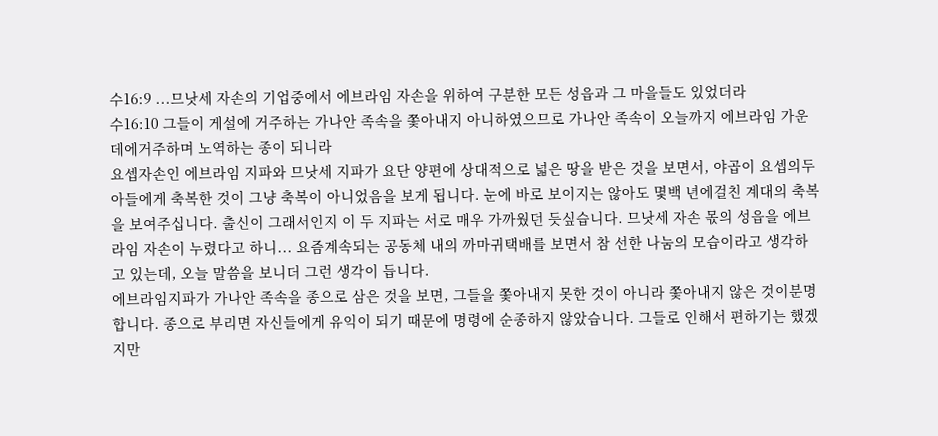수16:9 ...므낫세 자손의 기업중에서 에브라임 자손을 위하여 구분한 모든 성읍과 그 마을들도 있었더라
수16:10 그들이 게설에 거주하는 가나안 족속을 쫓아내지 아니하였으므로 가나안 족속이 오늘까지 에브라임 가운데에거주하며 노역하는 종이 되니라
요셉자손인 에브라임 지파와 므낫세 지파가 요단 양편에 상대적으로 넓은 땅을 받은 것을 보면서, 야곱이 요셉의두 아들에게 축복한 것이 그냥 축복이 아니었음을 보게 됩니다. 눈에 바로 보이지는 않아도 몇백 년에걸친 계대의 축복을 보여주십니다. 출신이 그래서인지 이 두 지파는 서로 매우 가까웠던 듯싶습니다. 므낫세 자손 몫의 성읍을 에브라임 자손이 누렸다고 하니... 요즘계속되는 공동체 내의 까마귀택배를 보면서 참 선한 나눔의 모습이라고 생각하고 있는데, 오늘 말씀을 보니더 그런 생각이 듭니다.
에브라임지파가 가나안 족속을 종으로 삼은 것을 보면, 그들을 쫓아내지 못한 것이 아니라 쫓아내지 않은 것이분명합니다. 종으로 부리면 자신들에게 유익이 되기 때문에 명령에 순종하지 않았습니다. 그들로 인해서 편하기는 했겠지만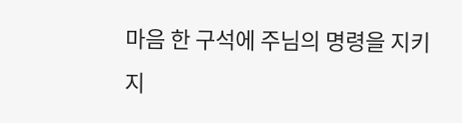마음 한 구석에 주님의 명령을 지키지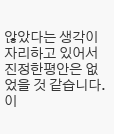않았다는 생각이 자리하고 있어서 진정한평안은 없었을 것 같습니다. 이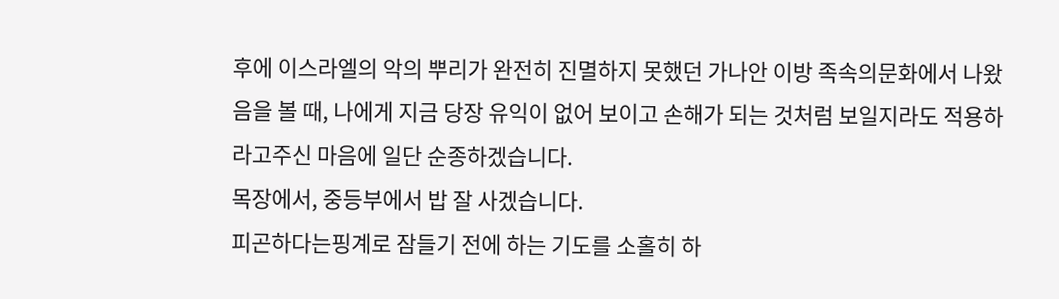후에 이스라엘의 악의 뿌리가 완전히 진멸하지 못했던 가나안 이방 족속의문화에서 나왔음을 볼 때, 나에게 지금 당장 유익이 없어 보이고 손해가 되는 것처럼 보일지라도 적용하라고주신 마음에 일단 순종하겠습니다.
목장에서, 중등부에서 밥 잘 사겠습니다.
피곤하다는핑계로 잠들기 전에 하는 기도를 소홀히 하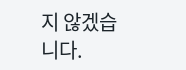지 않겠습니다.